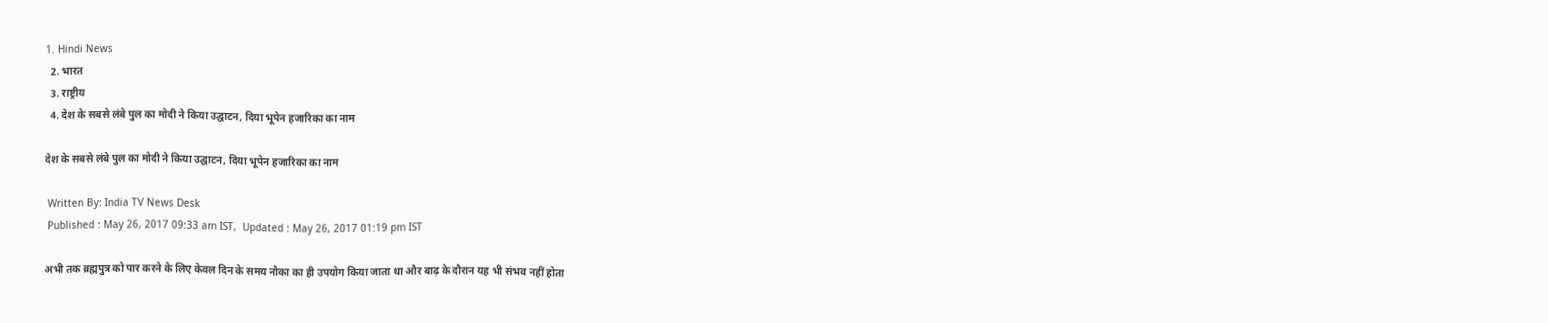1. Hindi News
  2. भारत
  3. राष्ट्रीय
  4. देश के सबसे लंबे पुल का मोदी ने किया उद्घाटन, दिया भूपेन हजारिका का नाम

देश के सबसे लंबे पुल का मोदी ने किया उद्घाटन, दिया भूपेन हजारिका का नाम

 Written By: India TV News Desk
 Published : May 26, 2017 09:33 am IST,  Updated : May 26, 2017 01:19 pm IST

अभी तक ब्रह्मपुत्र को पार करने के लिए केवल दिन के समय नौका का ही उपयोग किया जाता था और बाढ़ के दौरान यह भी संभव नहीं होता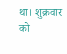था। शुक्रवार को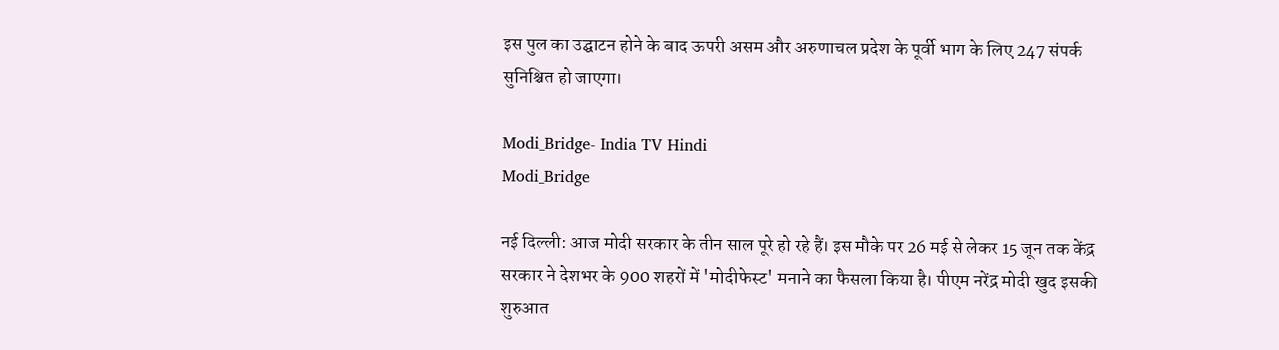इस पुल का उद्घाटन होने के बाद ऊपरी असम और अरुणाचल प्रदेश के पूर्वी भाग के लिए 247 संपर्क सुनिश्चित हो जाएगा।

Modi_Bridge- India TV Hindi
Modi_Bridge

नई दिल्ली: आज मोदी सरकार के तीन साल पूरे हो रहे हैं। इस मौके पर 26 मई से लेकर 15 जून तक केंद्र सरकार ने देशभर के 900 शहरों में 'मोदीफेस्ट' मनाने का फैसला किया है। पीएम नरेंद्र मोदी खुद इसकी शुरुआत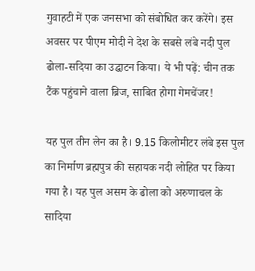गुवाहटी में एक जनसभा को संबोधित कर करेंगे। इस अवसर पर पीएम मोदी ने देश के सबसे लंबे नदी पुल ढोला-सदिया का उद्घाटन किया। ये भी पढ़ें: चीन तक टैंक पहुंचाने वाला ब्रिज, साबित होगा गेमचेंजर!

यह पुल तीन लेन का है। 9.15 किलोमीटर लंबे इस पुल का निर्माण ब्रह्मपुत्र की सहायक नदी लोहित पर किया गया है। यह पुल असम के ढोला को अरुणाचल के सादिया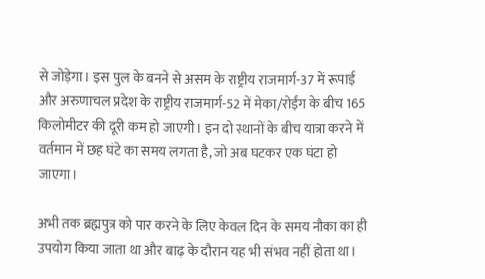से जोड़ेगा। इस पुल के बनने से असम के राष्ट्रीय राजमार्ग-37 में रूपाई और अरुणाचल प्रदेश के राष्ट्रीय राजमार्ग-52 में मेका/रोईंग के बीच 165 किलोमीटर की दूरी कम हो जाएगी। इन दो स्थानों के बीच यात्रा करने में वर्तमान में छह घंटे का समय लगता है, जो अब घटकर एक घंटा हो जाएगा।

अभी तक ब्रह्मपुत्र को पार करने के लिए केवल दिन के समय नौका का ही उपयोग किया जाता था और बाढ़ के दौरान यह भी संभव नहीं होता था।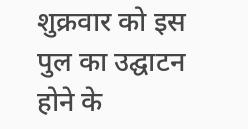शुक्रवार को इस पुल का उद्घाटन होने के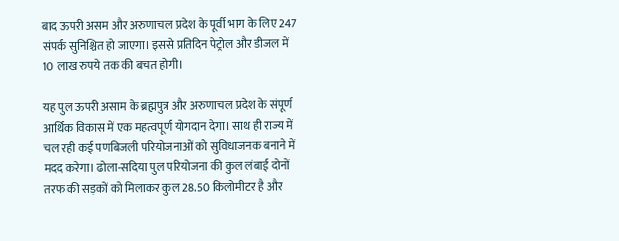बाद ऊपरी असम और अरुणाचल प्रदेश के पूर्वी भाग के लिए 247 संपर्क सुनिश्चित हो जाएगा। इससे प्रतिदिन पेट्रोल और डीजल में 10 लाख रुपये तक की बचत होगी।

यह पुल ऊपरी असाम के ब्रह्मपुत्र और अरुणाचल प्रदेश के संपूर्ण आर्थिक विकास में एक महत्वपूर्ण योगदान देगा। साथ ही राज्य में चल रही कई पणबिजली परियोजनाओं को सुविधाजनक बनाने में मदद करेगा। ढोला-सदिया पुल परियोजना की कुल लंबाई दोनों तरफ की सड़कों को मिलाकर कुल 28.50 किलोमीटर है और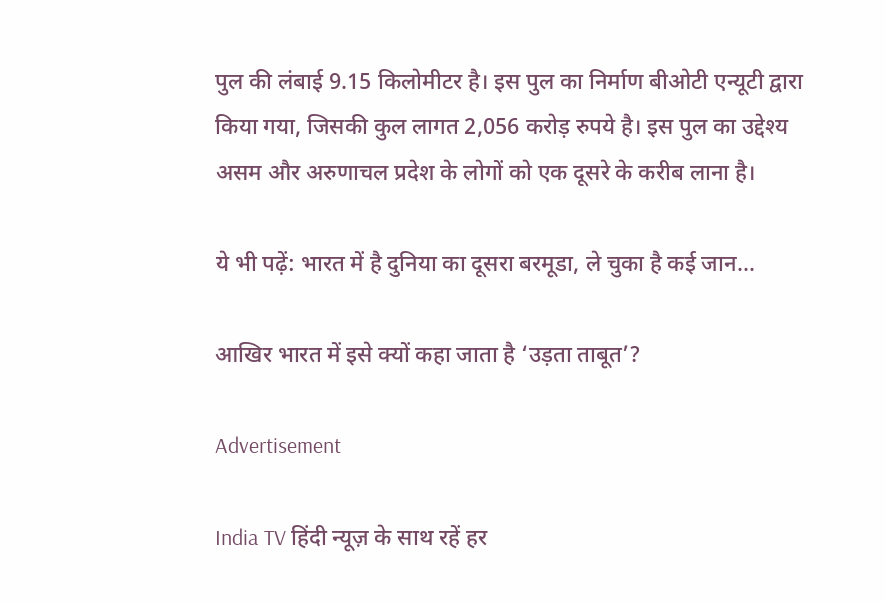पुल की लंबाई 9.15 किलोमीटर है। इस पुल का निर्माण बीओटी एन्यूटी द्वारा किया गया, जिसकी कुल लागत 2,056 करोड़ रुपये है। इस पुल का उद्देश्य असम और अरुणाचल प्रदेश के लोगों को एक दूसरे के करीब लाना है।

ये भी पढ़ें: भारत में है दुनिया का दूसरा बरमूडा, ले चुका है कई जान...

आखिर भारत में इसे क्यों कहा जाता है ‘उड़ता ताबूत’?

Advertisement

India TV हिंदी न्यूज़ के साथ रहें हर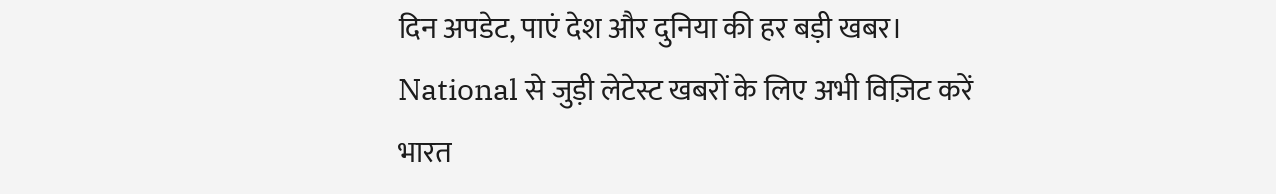दिन अपडेट, पाएं देश और दुनिया की हर बड़ी खबर। National से जुड़ी लेटेस्ट खबरों के लिए अभी विज़िट करें भारत